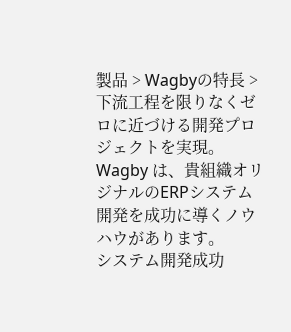製品 > Wagbyの特長 > 下流工程を限りなくゼロに近づける開発プロジェクトを実現。
Wagby は、貴組織オリジナルのERPシステム開発を成功に導くノウハウがあります。
システム開発成功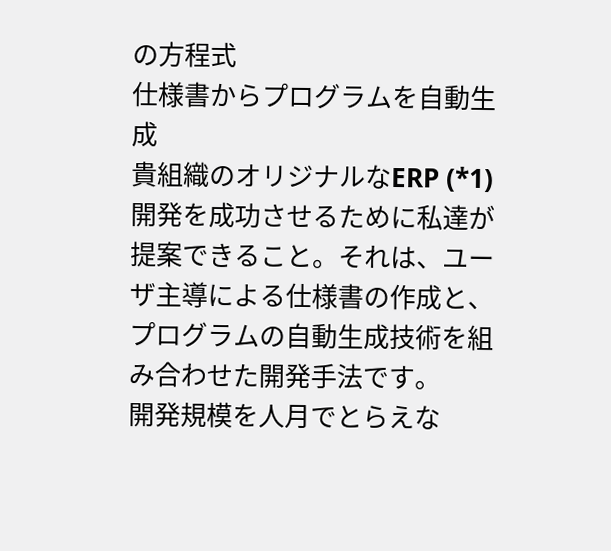の方程式
仕様書からプログラムを自動生成
貴組織のオリジナルなERP (*1) 開発を成功させるために私達が提案できること。それは、ユーザ主導による仕様書の作成と、プログラムの自動生成技術を組み合わせた開発手法です。
開発規模を人月でとらえな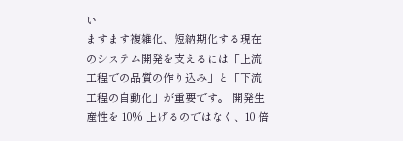い
ますます複雑化、短納期化する現在のシステム開発を支えるには「上流工程での品質の作り込み」と「下流工程の自動化」が重要です。 開発生産性を 10% 上げるのではなく、10 倍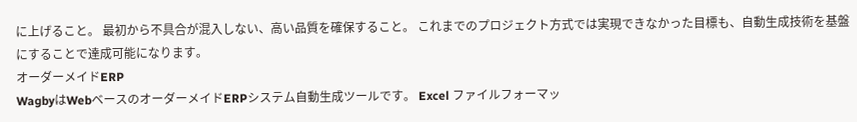に上げること。 最初から不具合が混入しない、高い品質を確保すること。 これまでのプロジェクト方式では実現できなかった目標も、自動生成技術を基盤にすることで達成可能になります。
オーダーメイドERP
WagbyはWebベースのオーダーメイドERPシステム自動生成ツールです。 Excel ファイルフォーマッ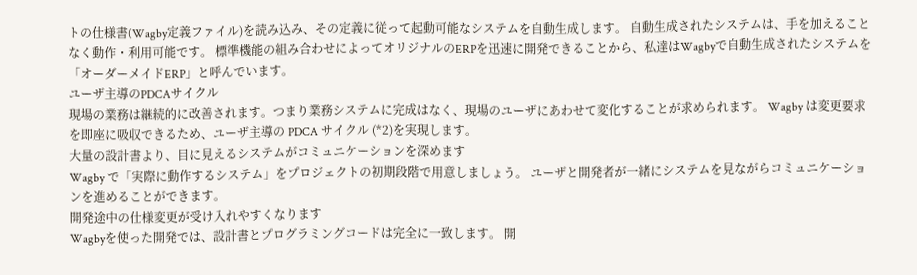トの仕様書(Wagby定義ファイル)を読み込み、その定義に従って起動可能なシステムを自動生成します。 自動生成されたシステムは、手を加えることなく動作・利用可能です。 標準機能の組み合わせによってオリジナルのERPを迅速に開発できることから、私達はWagbyで自動生成されたシステムを「オーダーメイドERP」と呼んでいます。
ユーザ主導のPDCAサイクル
現場の業務は継続的に改善されます。つまり業務システムに完成はなく、現場のユーザにあわせて変化することが求められます。 Wagby は変更要求を即座に吸収できるため、ユーザ主導の PDCA サイクル (*2)を実現します。
大量の設計書より、目に見えるシステムがコミュニケーションを深めます
Wagby で「実際に動作するシステム」をプロジェクトの初期段階で用意しましょう。 ユーザと開発者が一緒にシステムを見ながらコミュニケーションを進めることができます。
開発途中の仕様変更が受け入れやすくなります
Wagbyを使った開発では、設計書とプログラミングコードは完全に一致します。 開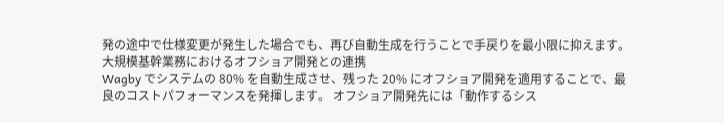発の途中で仕様変更が発生した場合でも、再び自動生成を行うことで手戻りを最小限に抑えます。
大規模基幹業務におけるオフショア開発との連携
Wagby でシステムの 80% を自動生成させ、残った 20% にオフショア開発を適用することで、最良のコストパフォーマンスを発揮します。 オフショア開発先には「動作するシス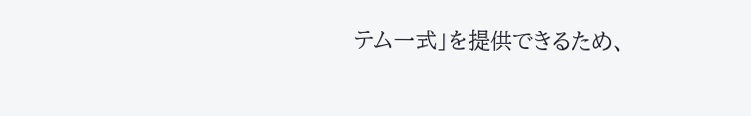テム一式」を提供できるため、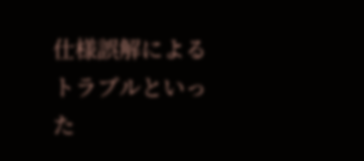仕様誤解によるトラブルといった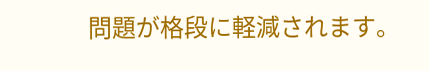問題が格段に軽減されます。